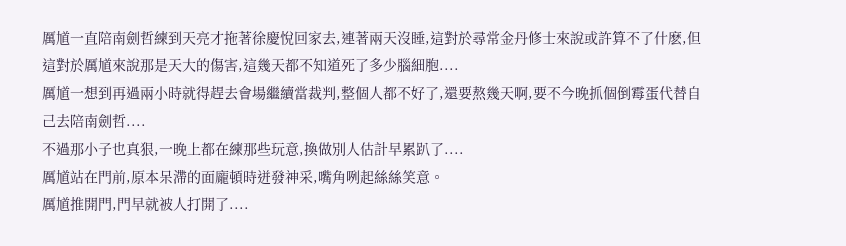厲馗一直陪南劍哲練到天亮才拖著徐慶悅回家去,連著兩天沒睡,這對於尋常金丹修士來說或許算不了什麽,但這對於厲馗來說那是天大的傷害,這幾天都不知道死了多少腦細胞....
厲馗一想到再過兩小時就得趕去會場繼續當裁判,整個人都不好了,還要熬幾天啊,要不今晚抓個倒霉蛋代替自己去陪南劍哲....
不過那小子也真狠,一晚上都在練那些玩意,換做別人估計早累趴了....
厲馗站在門前,原本呆滯的面龐頓時迸發神采,嘴角咧起絲絲笑意。
厲馗推開門,門早就被人打開了....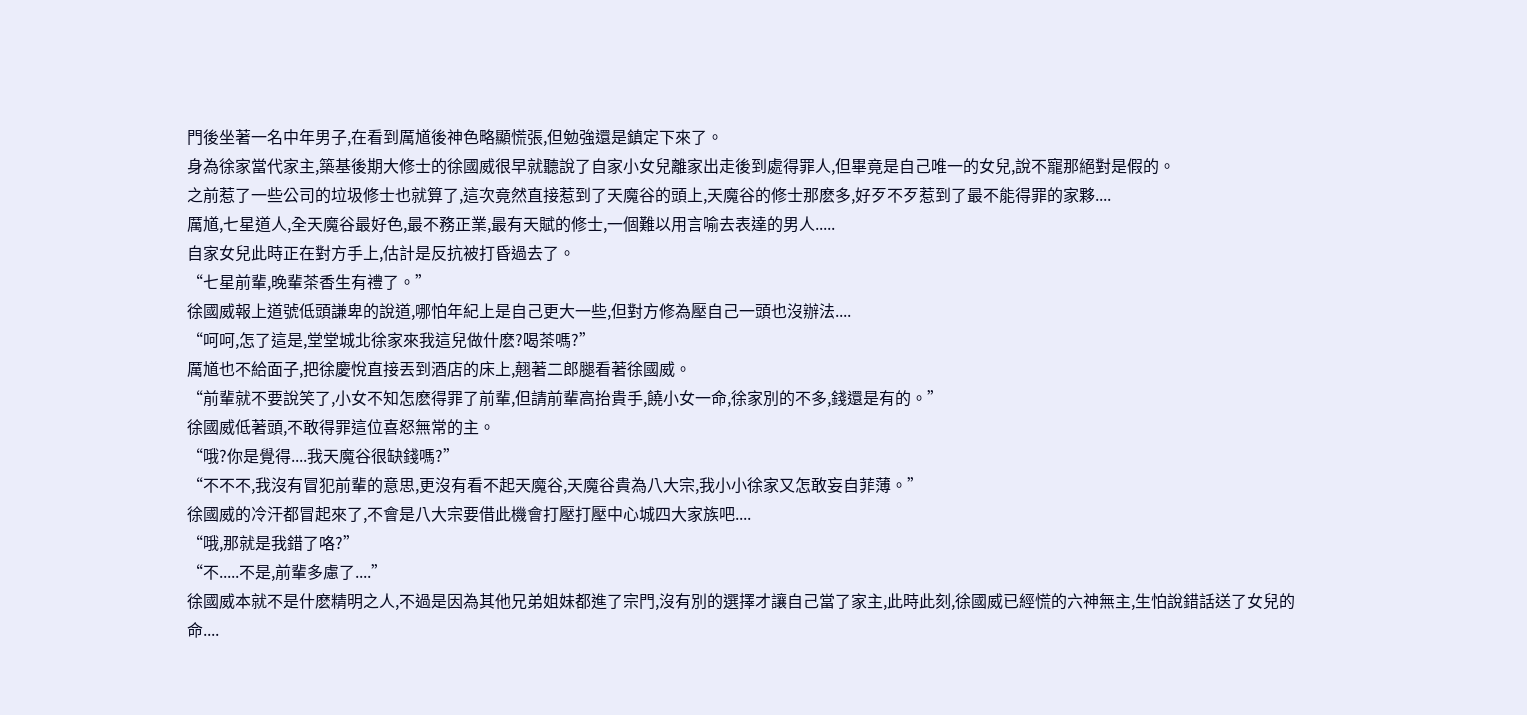門後坐著一名中年男子,在看到厲馗後神色略顯慌張,但勉強還是鎮定下來了。
身為徐家當代家主,築基後期大修士的徐國威很早就聽說了自家小女兒離家出走後到處得罪人,但畢竟是自己唯一的女兒,說不寵那絕對是假的。
之前惹了一些公司的垃圾修士也就算了,這次竟然直接惹到了天魔谷的頭上,天魔谷的修士那麽多,好歹不歹惹到了最不能得罪的家夥....
厲馗,七星道人,全天魔谷最好色,最不務正業,最有天賦的修士,一個難以用言喻去表達的男人.....
自家女兒此時正在對方手上,估計是反抗被打昏過去了。
“七星前輩,晚輩茶香生有禮了。”
徐國威報上道號低頭謙卑的說道,哪怕年紀上是自己更大一些,但對方修為壓自己一頭也沒辦法....
“呵呵,怎了這是,堂堂城北徐家來我這兒做什麽?喝茶嗎?”
厲馗也不給面子,把徐慶悅直接丟到酒店的床上,翹著二郎腿看著徐國威。
“前輩就不要說笑了,小女不知怎麽得罪了前輩,但請前輩高抬貴手,饒小女一命,徐家別的不多,錢還是有的。”
徐國威低著頭,不敢得罪這位喜怒無常的主。
“哦?你是覺得....我天魔谷很缺錢嗎?”
“不不不,我沒有冒犯前輩的意思,更沒有看不起天魔谷,天魔谷貴為八大宗,我小小徐家又怎敢妄自菲薄。”
徐國威的冷汗都冒起來了,不會是八大宗要借此機會打壓打壓中心城四大家族吧....
“哦,那就是我錯了咯?”
“不.....不是,前輩多慮了....”
徐國威本就不是什麽精明之人,不過是因為其他兄弟姐妹都進了宗門,沒有別的選擇才讓自己當了家主,此時此刻,徐國威已經慌的六神無主,生怕說錯話送了女兒的命....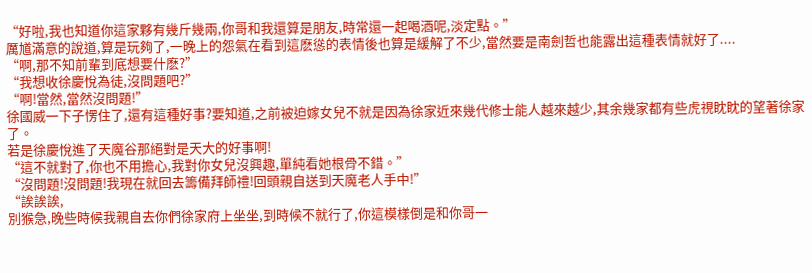“好啦,我也知道你這家夥有幾斤幾兩,你哥和我還算是朋友,時常還一起喝酒呢,淡定點。”
厲馗滿意的說道,算是玩夠了,一晚上的怨氣在看到這麽慫的表情後也算是緩解了不少,當然要是南劍哲也能露出這種表情就好了....
“啊,那不知前輩到底想要什麽?”
“我想收徐慶悅為徒,沒問題吧?”
“啊!當然,當然沒問題!”
徐國威一下子愣住了,還有這種好事?要知道,之前被迫嫁女兒不就是因為徐家近來幾代修士能人越來越少,其余幾家都有些虎視眈眈的望著徐家了。
若是徐慶悅進了天魔谷那絕對是天大的好事啊!
“這不就對了,你也不用擔心,我對你女兒沒興趣,單純看她根骨不錯。”
“沒問題!沒問題!我現在就回去籌備拜師禮!回頭親自送到天魔老人手中!”
“誒誒誒,
別猴急,晚些時候我親自去你們徐家府上坐坐,到時候不就行了,你這模樣倒是和你哥一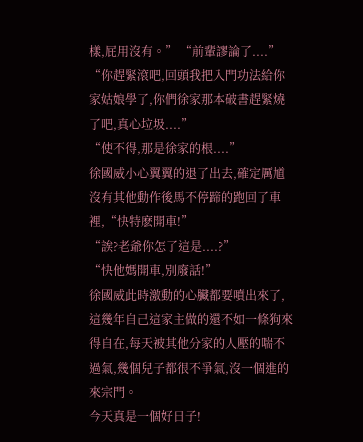樣,屁用沒有。” “前輩謬論了....”
“你趕緊滾吧,回頭我把入門功法給你家姑娘學了,你們徐家那本破書趕緊燒了吧,真心垃圾....”
“使不得,那是徐家的根....”
徐國威小心翼翼的退了出去,確定厲馗沒有其他動作後馬不停蹄的跑回了車裡,“快特麽開車!”
“誒?老爺你怎了這是....?”
“快他媽開車,別廢話!”
徐國威此時激動的心臟都要噴出來了,這幾年自己這家主做的還不如一條狗來得自在,每天被其他分家的人壓的喘不過氣,幾個兒子都很不爭氣,沒一個進的來宗門。
今天真是一個好日子!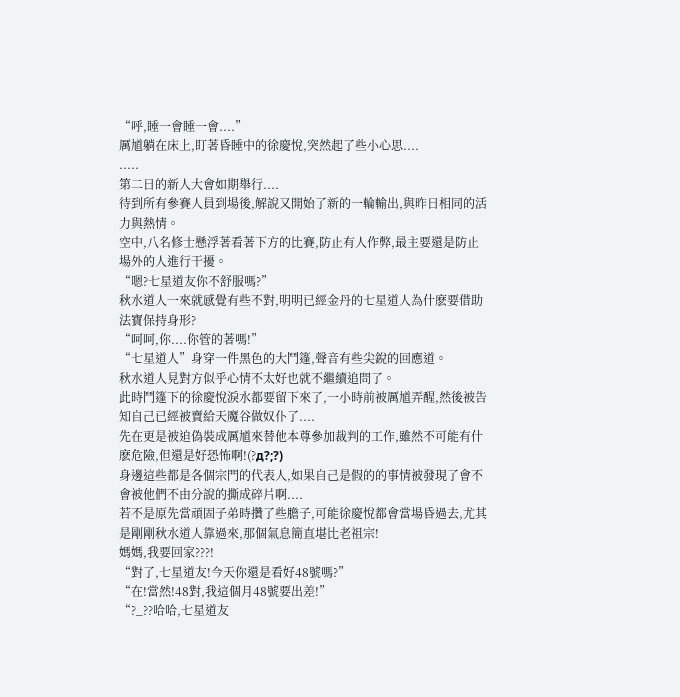“呼,睡一會睡一會....”
厲馗躺在床上,盯著昏睡中的徐慶悅,突然起了些小心思....
.....
第二日的新人大會如期舉行....
待到所有參賽人員到場後,解說又開始了新的一輪輸出,與昨日相同的活力與熱情。
空中,八名修士懸浮著看著下方的比賽,防止有人作弊,最主要還是防止場外的人進行干擾。
“嗯?七星道友你不舒服嗎?”
秋水道人一來就感覺有些不對,明明已經金丹的七星道人為什麽要借助法寶保持身形?
“呵呵,你....你管的著嗎!”
“七星道人”身穿一件黑色的大鬥篷,聲音有些尖銳的回應道。
秋水道人見對方似乎心情不太好也就不繼續追問了。
此時鬥篷下的徐慶悅淚水都要留下來了,一小時前被厲馗弄醒,然後被告知自己已經被賣給天魔谷做奴仆了....
先在更是被迫偽裝成厲馗來替他本尊參加裁判的工作,雖然不可能有什麽危險,但還是好恐怖啊!(?д?;?)
身邊這些都是各個宗門的代表人,如果自己是假的的事情被發現了會不會被他們不由分說的撕成碎片啊....
若不是原先當頑固子弟時攢了些膽子,可能徐慶悅都會當場昏過去,尤其是剛剛秋水道人靠過來,那個氣息簡直堪比老祖宗!
媽媽,我要回家???!
“對了,七星道友!今天你還是看好48號嗎?”
“在!當然!48對,我這個月48號要出差!”
“?_??哈哈,七星道友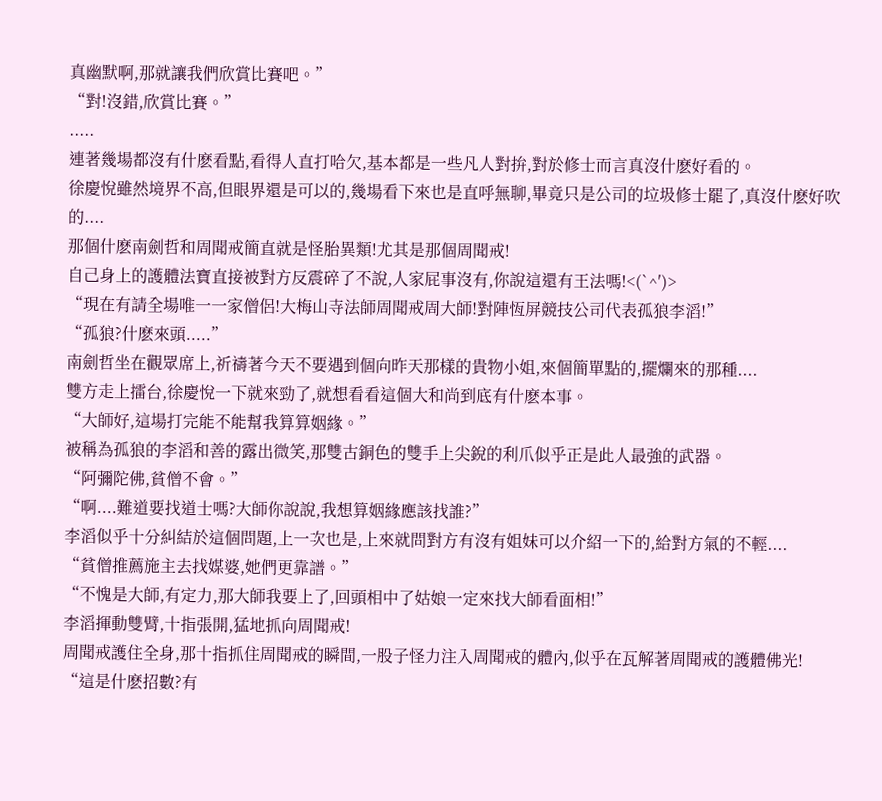真幽默啊,那就讓我們欣賞比賽吧。”
“對!沒錯,欣賞比賽。”
.....
連著幾場都沒有什麽看點,看得人直打哈欠,基本都是一些凡人對拚,對於修士而言真沒什麽好看的。
徐慶悅雖然境界不高,但眼界還是可以的,幾場看下來也是直呼無聊,畢竟只是公司的垃圾修士罷了,真沒什麽好吹的....
那個什麽南劍哲和周聞戒簡直就是怪胎異類!尤其是那個周聞戒!
自己身上的護體法寶直接被對方反震碎了不說,人家屁事沒有,你說這還有王法嗎!<(`^′)>
“現在有請全場唯一一家僧侶!大梅山寺法師周聞戒周大師!對陣恆屏競技公司代表孤狼李滔!”
“孤狼?什麽來頭.....”
南劍哲坐在觀眾席上,祈禱著今天不要遇到個向昨天那樣的貴物小姐,來個簡單點的,擺爛來的那種....
雙方走上擂台,徐慶悅一下就來勁了,就想看看這個大和尚到底有什麽本事。
“大師好,這場打完能不能幫我算算姻緣。”
被稱為孤狼的李滔和善的露出微笑,那雙古銅色的雙手上尖銳的利爪似乎正是此人最強的武器。
“阿彌陀佛,貧僧不會。”
“啊....難道要找道士嗎?大師你說說,我想算姻緣應該找誰?”
李滔似乎十分糾結於這個問題,上一次也是,上來就問對方有沒有姐妹可以介紹一下的,給對方氣的不輕....
“貧僧推薦施主去找媒婆,她們更靠譜。”
“不愧是大師,有定力,那大師我要上了,回頭相中了姑娘一定來找大師看面相!”
李滔揮動雙臂,十指張開,猛地抓向周聞戒!
周聞戒護住全身,那十指抓住周聞戒的瞬間,一股子怪力注入周聞戒的體內,似乎在瓦解著周聞戒的護體佛光!
“這是什麽招數?有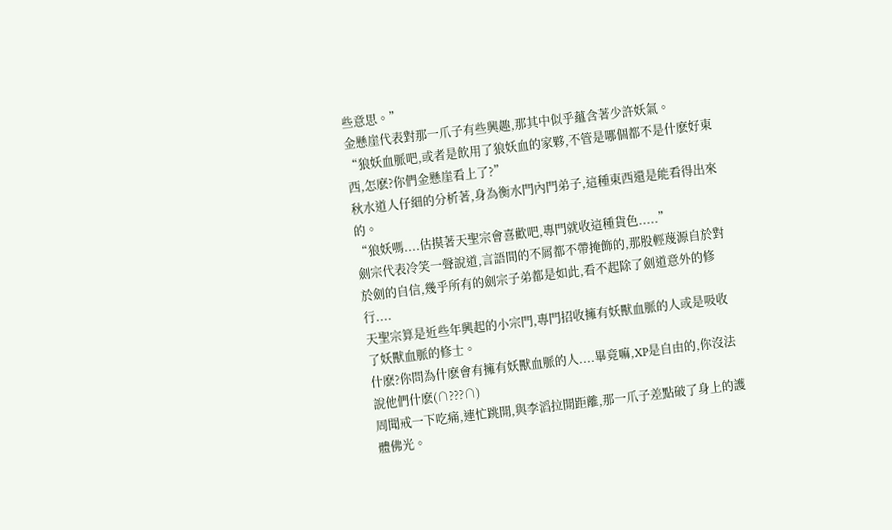些意思。”
金懸崖代表對那一爪子有些興趣,那其中似乎蘊含著少許妖氣。
“狼妖血脈吧,或者是飲用了狼妖血的家夥,不管是哪個都不是什麽好東西,怎麽?你們金懸崖看上了?”
秋水道人仔細的分析著,身為衡水門內門弟子,這種東西還是能看得出來的。
“狼妖嗎....估摸著天聖宗會喜歡吧,專門就收這種貨色.....”
劍宗代表冷笑一聲說道,言語間的不屑都不帶掩飾的,那股輕蔑源自於對於劍的自信,幾乎所有的劍宗子弟都是如此,看不起除了劍道意外的修行....
天聖宗算是近些年興起的小宗門,專門招收擁有妖獸血脈的人或是吸收了妖獸血脈的修士。
什麽?你問為什麽會有擁有妖獸血脈的人....畢竟嘛,XP是自由的,你沒法說他們什麽(∩???∩)
周聞戒一下吃痛,連忙跳開,與李滔拉開距離,那一爪子差點破了身上的護體佛光。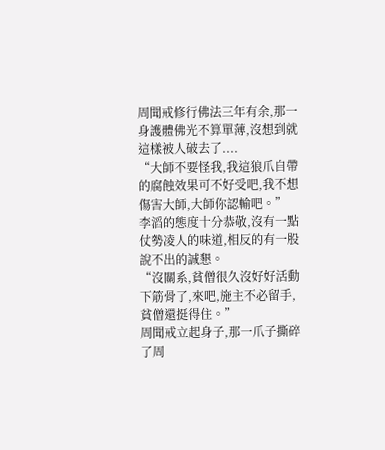周聞戒修行佛法三年有余,那一身護體佛光不算單薄,沒想到就這樣被人破去了....
“大師不要怪我,我這狼爪自帶的腐蝕效果可不好受吧,我不想傷害大師,大師你認輸吧。”
李滔的態度十分恭敬,沒有一點仗勢凌人的味道,相反的有一股說不出的誠懇。
“沒關系,貧僧很久沒好好活動下筋骨了,來吧,施主不必留手,貧僧還挺得住。”
周聞戒立起身子,那一爪子撕碎了周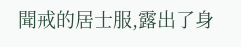聞戒的居士服,露出了身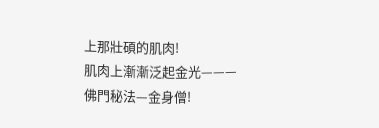上那壯碩的肌肉!
肌肉上漸漸泛起金光———
佛門秘法—金身僧!